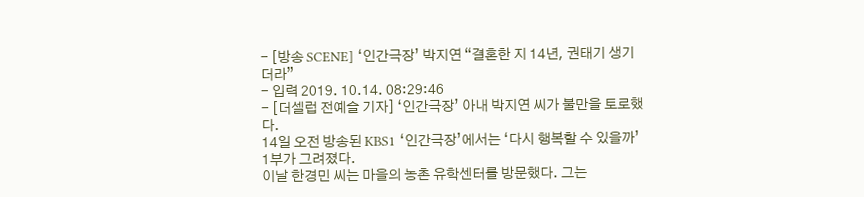- [방송 SCENE] ‘인간극장’ 박지연 “결혼한 지 14년, 권태기 생기더라”
- 입력 2019. 10.14. 08:29:46
- [더셀럽 전예슬 기자] ‘인간극장’ 아내 박지연 씨가 불만을 토로했다.
14일 오전 방송된 KBS1 ‘인간극장’에서는 ‘다시 행복할 수 있을까’ 1부가 그려졌다.
이날 한경민 씨는 마을의 농촌 유학센터를 방문했다. 그는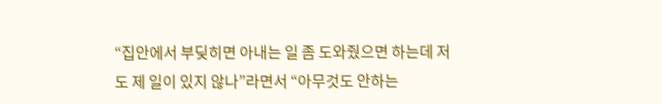“집안에서 부딪히면 아내는 일 좀 도와줬으면 하는데 저도 제 일이 있지 않나”라면서 “아무것도 안하는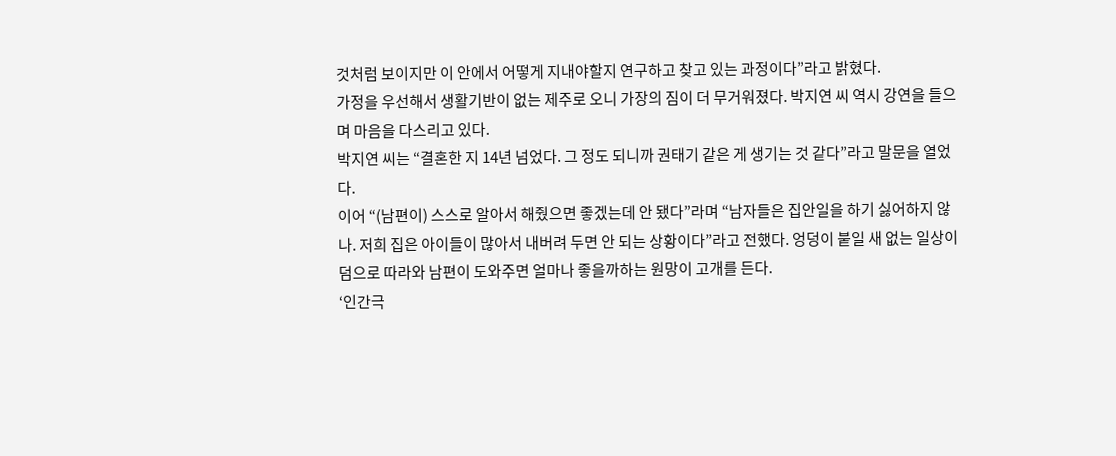것처럼 보이지만 이 안에서 어떻게 지내야할지 연구하고 찾고 있는 과정이다”라고 밝혔다.
가정을 우선해서 생활기반이 없는 제주로 오니 가장의 짐이 더 무거워졌다. 박지연 씨 역시 강연을 들으며 마음을 다스리고 있다.
박지연 씨는 “결혼한 지 14년 넘었다. 그 정도 되니까 권태기 같은 게 생기는 것 같다”라고 말문을 열었다.
이어 “(남편이) 스스로 알아서 해줬으면 좋겠는데 안 됐다”라며 “남자들은 집안일을 하기 싫어하지 않나. 저희 집은 아이들이 많아서 내버려 두면 안 되는 상황이다”라고 전했다. 엉덩이 붙일 새 없는 일상이 덤으로 따라와 남편이 도와주면 얼마나 좋을까하는 원망이 고개를 든다.
‘인간극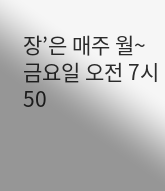장’은 매주 월~금요일 오전 7시 50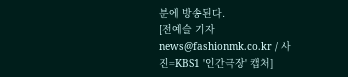분에 방송된다.
[전예슬 기자 news@fashionmk.co.kr / 사진=KBS1 '인간극장' 캡처]